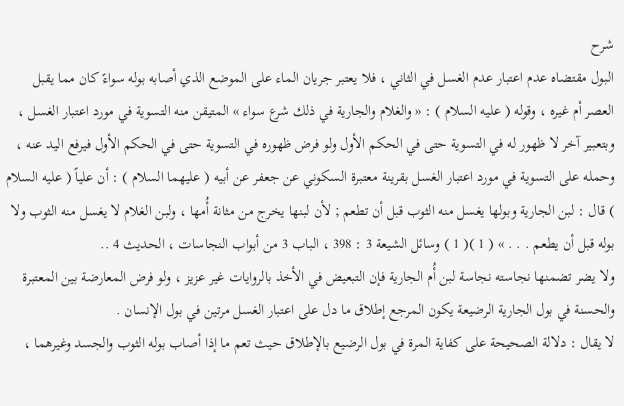شرح
البول مقتضاه عدم اعتبار عدم الغسل في الثاني ، فلا يعتبر جريان الماء على الموضع الذي أصابه بوله سواءً كان مما يقبل العصر أم غيره ، وقوله ( عليه السلام ) : « والغلام والجارية في ذلك شرع سواء » المتيقن منه التسوية في مورد اعتبار الغسل ، وبتعبير آخر لا ظهور له في التسوية حتى في الحكم الأول ولو فرض ظهوره في التسوية حتى في الحكم الأول فيرفع اليد عنه ، وحمله على التسوية في مورد اعتبار الغسل بقرينة معتبرة السكوني عن جعفر عن أبيه ( عليهما السلام ) : أن علياً ( عليه السلام ) قال : لبن الجارية وبولها يغسل منه الثوب قبل أن تطعم ; لأن لبنها يخرج من مثانة أُمها ، ولبن الغلام لا يغسل منه الثوب ولا بوله قبل أن يطعم . . . » ( 1 )( 1 ) وسائل الشيعة 3 : 398 ، الباب 3 من أبواب النجاسات ، الحديث 4 ..
ولا يضر تضمنها نجاسته نجاسة لبن أُم الجارية فإن التبعيض في الأخذ بالروايات غير عزيز ، ولو فرض المعارضة بين المعتبرة والحسنة في بول الجارية الرضيعة يكون المرجع إطلاق ما دل على اعتبار الغسل مرتين في بول الإنسان .
لا يقال : دلالة الصحيحة على كفاية المرة في بول الرضيع بالإطلاق حيث تعم ما إذا أصاب بوله الثوب والجسد وغيرهما ،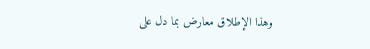وهذا الإطلاق معارض بما دل على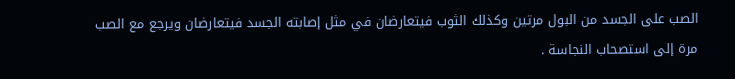الصب على الجسد من البول مرتين وكذلك الثوب فيتعارضان في مثل إصابته الجسد فيتعارضان ويرجع مع الصب مرة إلى استصحاب النجاسة .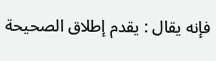فإنه يقال : يقدم إطلاق الصحيحة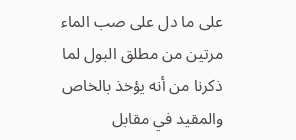على ما دل على صب الماء مرتين من مطلق البول لما ذكرنا من أنه يؤخذ بالخاص والمقيد في مقابل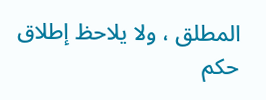المطلق ، ولا يلاحظ إطلاق حكم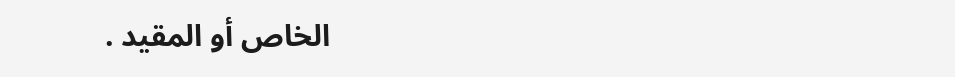الخاص أو المقيد .